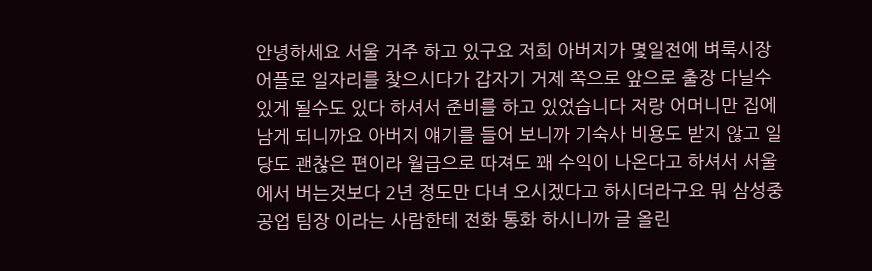안녕하세요 서울 거주 하고 있구요 저희 아버지가 몇일전에 벼룩시장 어플로 일자리를 찾으시다가 갑자기 거제 쪽으로 앞으로 출장 다닐수 있게 될수도 있다 하셔서 준비를 하고 있었습니다 저랑 어머니만 집에 남게 되니까요 아버지 얘기를 들어 보니까 기숙사 비용도 받지 않고 일당도 괜찮은 편이라 월급으로 따져도 꽤 수익이 나온다고 하셔서 서울에서 버는것보다 2년 정도만 다녀 오시겠다고 하시더라구요 뭐 삼성중공업 팀장 이라는 사람한테 전화 통화 하시니까 글 올린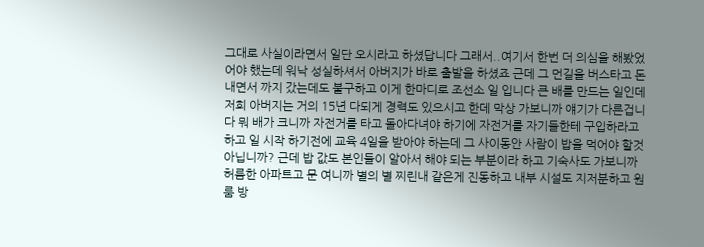그대로 사실이라면서 일단 오시라고 하셨답니다 그래서..여기서 한번 더 의심을 해봤었어야 했는데 워낙 성실하셔서 아버지가 바로 출발을 하셨죠 근데 그 먼길을 버스타고 돈 내면서 까지 갔는데도 불구하고 이게 한마디로 조선소 일 입니다 큰 배를 만드는 일인데 저희 아버지는 거의 15년 다되게 경력도 있으시고 한데 막상 가보니까 얘기가 다른겁니다 뭐 배가 크니까 자전거를 타고 돌아다녀야 하기에 자전거를 자기들한테 구입하라고 하고 일 시작 하기전에 교육 4일을 받아야 하는데 그 사이동안 사람이 밥을 먹어야 할것 아닙니까? 근데 밥 값도 본인들이 알아서 해야 되는 부분이라 하고 기숙사도 가보니까 허름한 아파트고 문 여니까 별의 별 찌린내 같은게 진동하고 내부 시설도 지저분하고 원룸 방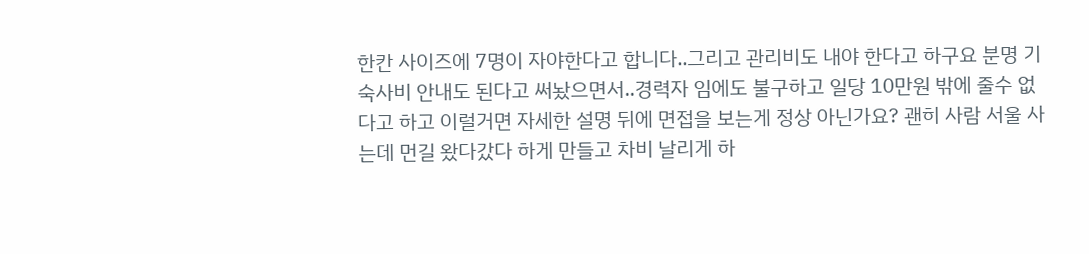한칸 사이즈에 7명이 자야한다고 합니다..그리고 관리비도 내야 한다고 하구요 분명 기숙사비 안내도 된다고 써놨으면서..경력자 임에도 불구하고 일당 10만원 밖에 줄수 없다고 하고 이럴거면 자세한 설명 뒤에 면접을 보는게 정상 아닌가요? 괜히 사람 서울 사는데 먼길 왔다갔다 하게 만들고 차비 날리게 하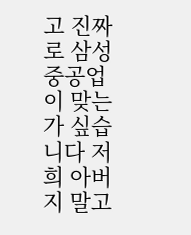고 진짜로 삼성중공업이 맞는가 싶습니다 저희 아버지 말고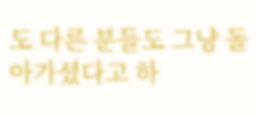도 다른 분들도 그냥 돌아가셨다고 하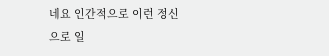네요 인간적으로 이런 정신으로 일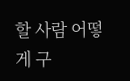할 사람 어떻게 구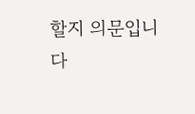할지 의문입니다